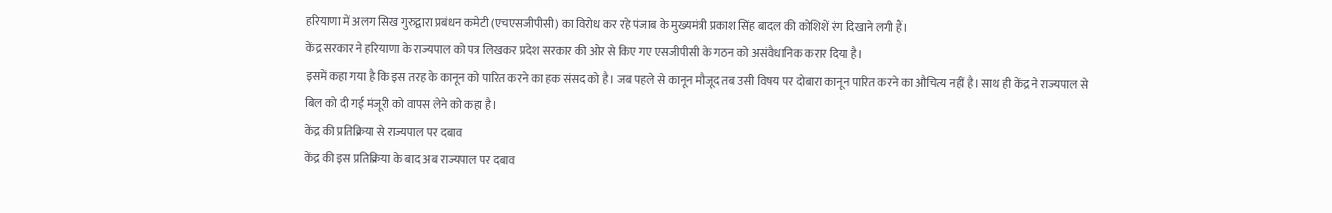हरियाणा में अलग सिख गुरुद्वारा प्रबंधन कमेटी (एचएसजीपीसी) का विरोध कर रहे पंजाब के मुख्यमंत्री प्रकाश सिंह बादल की कोशिशें रंग दिखाने लगी हैं।
केंद्र सरकार ने हरियाणा के राज्यपाल को पत्र लिखकर प्रदेश सरकार की ओर से किए गए एसजीपीसी के गठन को असंवैधानिक करार दिया है।
इसमें कहा गया है कि इस तरह के कानून को पारित करने का हक संसद को है। जब पहले से कानून मौजूद तब उसी विषय पर दोबारा कानून पारित करने का औचित्य नहीं है। साथ ही केंद्र ने राज्यपाल से बिल को दी गई मंजूरी को वापस लेने को कहा है।
केंद्र की प्रतिक्रिया से राज्यपाल पर दबाव
केंद्र की इस प्रतिक्रिया के बाद अब राज्यपाल पर दबाव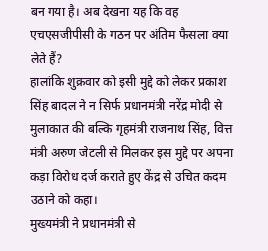बन गया है। अब देखना यह कि वह एचएसजीपीसी के गठन पर अंतिम फैसला क्या लेते हैं?
हालांकि शुक्रवार को इसी मुद्दे को लेकर प्रकाश सिंह बादल ने न सिर्फ प्रधानमंत्री नरेंद्र मोदी से मुलाकात की बल्कि गृहमंत्री राजनाथ सिंह, वित्त मंत्री अरुण जेटली से मिलकर इस मुद्दे पर अपना कड़ा विरोध दर्ज कराते हुए केंद्र से उचित कदम उठाने को कहा।
मुख्यमंत्री ने प्रधानमंत्री से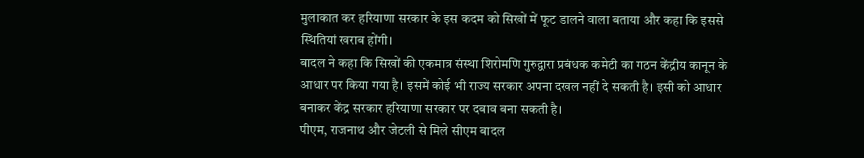मुलाकात कर हरियाणा सरकार के इस कदम को सिखों में फूट डालने वाला बताया और कहा कि इससे स्थितियां खराब होंगी।
बादल ने कहा कि सिखों की एकमात्र संस्था शिरोमणि गुरुद्वारा प्रबंधक कमेटी का गठन केंद्रीय कानून के आधार पर किया गया है। इसमें कोई भी राज्य सरकार अपना दखल नहीं दे सकती है। इसी को आधार बनाकर केंद्र सरकार हरियाणा सरकार पर दबाव बना सकती है।
पीएम, राजनाथ और जेटली से मिले सीएम बादल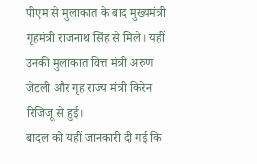पीएम से मुलाकात के बाद मुख्यमंत्री गृहमंत्री राजनाथ सिंह से मिले। यहीं उनकी मुलाकात वित्त मंत्री अरुण जेटली और गृह राज्य मंत्री किरेन रिजिजू से हुई।
बादल को यहीं जानकारी दी गई कि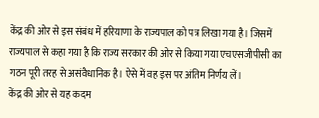केंद्र की ओर से इस संबंध में हरियाणा के राज्यपाल को पत्र लिखा गया है। जिसमें राज्यपाल से कहा गया है कि राज्य सरकार की ओर से किया गया एचएसजीपीसी का गठन पूरी तरह से असंवैधानिक है। ऐसे में वह इस पर अंतिम निर्णय लें।
केंद्र की ओर से यह कदम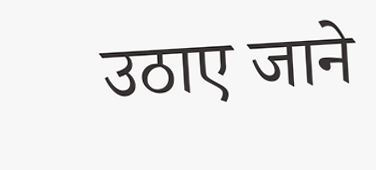उठाए जाने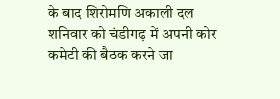के बाद शिरोमणि अकाली दल शनिवार को चंडीगढ़ में अपनी कोर कमेटी की बैठक करने जा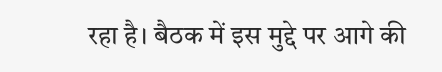रहा है। बैठक में इस मुद्दे पर आगे की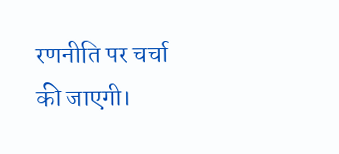रणनीति पर चर्चा की जाएगी।